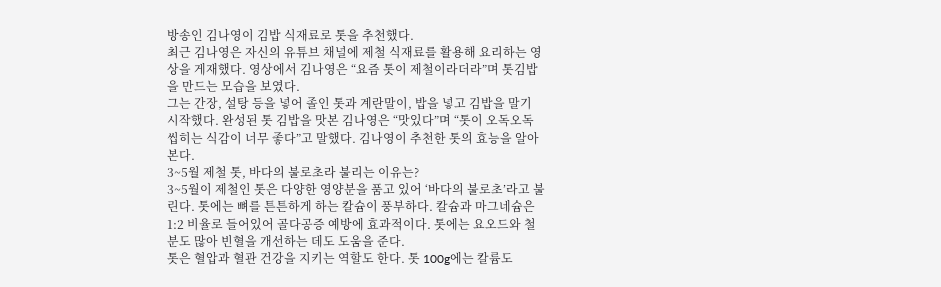방송인 김나영이 김밥 식재료로 톳을 추천했다.
최근 김나영은 자신의 유튜브 채널에 제철 식재료를 활용해 요리하는 영상을 게재했다. 영상에서 김나영은 “요즘 톳이 제철이라더라”며 톳김밥을 만드는 모습을 보였다.
그는 간장, 설탕 등을 넣어 졸인 톳과 계란말이, 밥을 넣고 김밥을 말기 시작했다. 완성된 톳 김밥을 맛본 김나영은 “맛있다”며 “톳이 오독오독 씹히는 식감이 너무 좋다”고 말했다. 김나영이 추천한 톳의 효능을 알아본다.
3~5월 제철 톳, 바다의 불로초라 불리는 이유는?
3~5월이 제철인 톳은 다양한 영양분을 품고 있어 ‘바다의 불로초’라고 불린다. 톳에는 뼈를 튼튼하게 하는 칼슘이 풍부하다. 칼슘과 마그네슘은 1:2 비율로 들어있어 골다공증 예방에 효과적이다. 톳에는 요오드와 철분도 많아 빈혈을 개선하는 데도 도움을 준다.
톳은 혈압과 혈관 건강을 지키는 역할도 한다. 톳 100g에는 칼륨도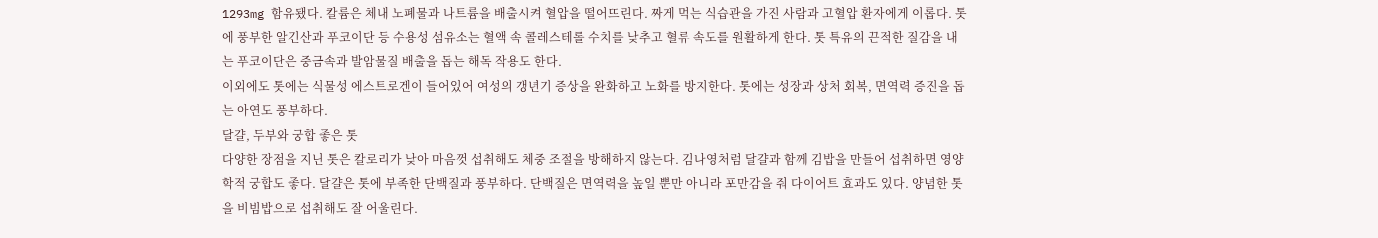1293mg 함유됐다. 칼륨은 체내 노폐물과 나트륨을 배출시켜 혈압을 떨어뜨린다. 짜게 먹는 식습관을 가진 사람과 고혈압 환자에게 이롭다. 톳에 풍부한 알긴산과 푸코이단 등 수용성 섬유소는 혈액 속 콜레스테롤 수치를 낮추고 혈류 속도를 원활하게 한다. 톳 특유의 끈적한 질감을 내는 푸코이단은 중금속과 발암물질 배출을 돕는 해독 작용도 한다.
이외에도 톳에는 식물성 에스트로겐이 들어있어 여성의 갱년기 증상을 완화하고 노화를 방지한다. 톳에는 성장과 상처 회복, 면역력 증진을 돕는 아연도 풍부하다.
달걀, 두부와 궁합 좋은 톳
다양한 장점을 지닌 톳은 칼로리가 낮아 마음껏 섭취해도 체중 조절을 방해하지 않는다. 김나영처럼 달걀과 함께 김밥을 만들어 섭취하면 영양학적 궁합도 좋다. 달걀은 톳에 부족한 단백질과 풍부하다. 단백질은 면역력을 높일 뿐만 아니라 포만감을 줘 다이어트 효과도 있다. 양념한 톳을 비빔밥으로 섭취해도 잘 어울린다.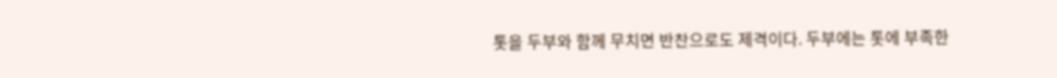톳을 두부와 함께 무치면 반찬으로도 제격이다. 두부에는 톳에 부족한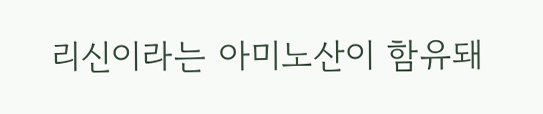리신이라는 아미노산이 함유돼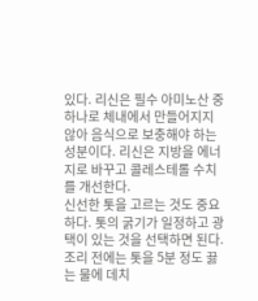있다. 리신은 필수 아미노산 중 하나로 체내에서 만들어지지 않아 음식으로 보충해야 하는 성분이다. 리신은 지방을 에너지로 바꾸고 콜레스테롤 수치를 개선한다.
신선한 톳을 고르는 것도 중요하다. 톳의 굵기가 일정하고 광택이 있는 것을 선택하면 된다. 조리 전에는 톳을 5분 정도 끓는 물에 데치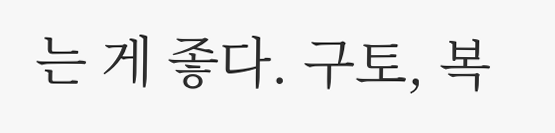는 게 좋다. 구토, 복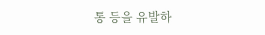통 등을 유발하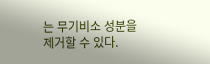는 무기비소 성분을 제거할 수 있다.